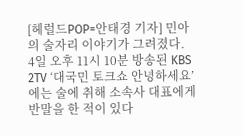[헤럴드POP=안태경 기자] 민아의 술자리 이야기가 그려졌다.
4일 오후 11시 10분 방송된 KBS 2TV ‘대국민 토크쇼 안녕하세요’에는 술에 취해 소속사 대표에게 반말을 한 적이 있다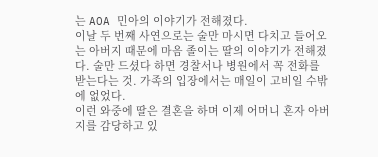는 AOA 민아의 이야기가 전해졌다.
이날 두 번째 사연으로는 술만 마시면 다치고 들어오는 아버지 때문에 마음 졸이는 딸의 이야기가 전해졌다. 술만 드셨다 하면 경찰서나 병원에서 꼭 전화를 받는다는 것. 가족의 입장에서는 매일이 고비일 수밖에 없었다.
이런 와중에 딸은 결혼을 하며 이제 어머니 혼자 아버지를 감당하고 있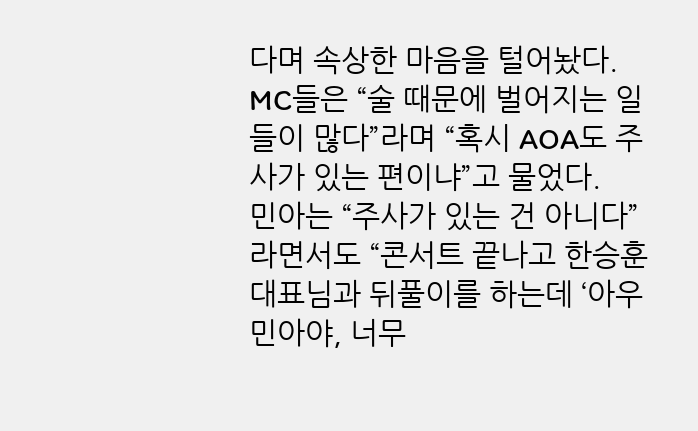다며 속상한 마음을 털어놨다. MC들은 “술 때문에 벌어지는 일들이 많다”라며 “혹시 AOA도 주사가 있는 편이냐”고 물었다.
민아는 “주사가 있는 건 아니다”라면서도 “콘서트 끝나고 한승훈 대표님과 뒤풀이를 하는데 ‘아우 민아야, 너무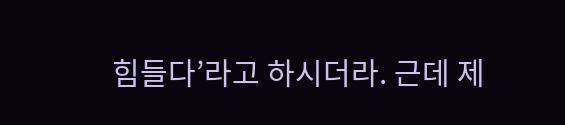힘들다’라고 하시더라. 근데 제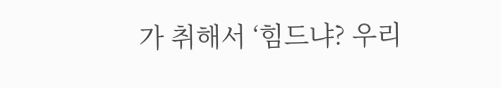가 취해서 ‘힘드냐? 우리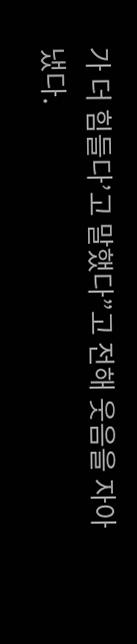가 더 힘들다’고 말했다”고 전해 웃음을 자아냈다.